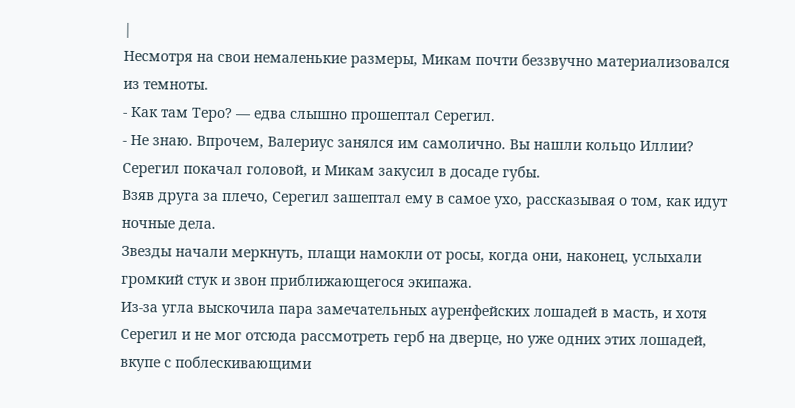|
Несмотря на свои немаленькие размеры, Микам почти беззвучно материализовался из темноты.
- Как там Теро? — едва слышно прошептал Серегил.
- Не знаю. Впрочем, Валериус занялся им самолично. Вы нашли кольцо Иллии?
Серегил покачал головой, и Микам закусил в досаде губы.
Взяв друга за плечо, Серегил зашептал ему в самое ухо, рассказывая о том, как идут ночные дела.
Звезды начали меркнуть, плащи намокли от росы, когда они, наконец, услыхали громкий стук и звон приближающегося экипажа.
Из-за угла выскочила пара замечательных ауренфейских лошадей в масть, и хотя Серегил и не мог отсюда рассмотреть герб на дверце, но уже одних этих лошадей, вкупе с поблескивающими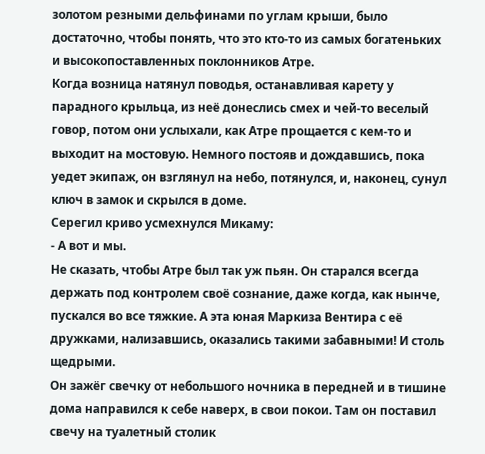золотом резными дельфинами по углам крыши, было достаточно, чтобы понять, что это кто-то из самых богатеньких и высокопоставленных поклонников Атре.
Когда возница натянул поводья, останавливая карету у парадного крыльца, из неё донеслись смех и чей-то веселый говор, потом они услыхали, как Атре прощается с кем-то и выходит на мостовую. Немного постояв и дождавшись, пока уедет экипаж, он взглянул на небо, потянулся, и, наконец, сунул ключ в замок и скрылся в доме.
Серегил криво усмехнулся Микаму:
- А вот и мы.
Не сказать, чтобы Атре был так уж пьян. Он старался всегда держать под контролем своё сознание, даже когда, как нынче, пускался во все тяжкие. А эта юная Маркиза Вентира с её дружками, нализавшись, оказались такими забавными! И столь щедрыми.
Он зажёг свечку от небольшого ночника в передней и в тишине дома направился к себе наверх, в свои покои. Там он поставил свечу на туалетный столик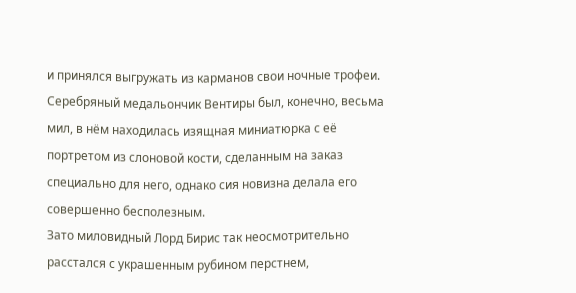и принялся выгружать из карманов свои ночные трофеи.
Серебряный медальончик Вентиры был, конечно, весьма мил, в нём находилась изящная миниатюрка с её портретом из слоновой кости, сделанным на заказ специально для него, однако сия новизна делала его совершенно бесполезным.
Зато миловидный Лорд Бирис так неосмотрительно расстался с украшенным рубином перстнем,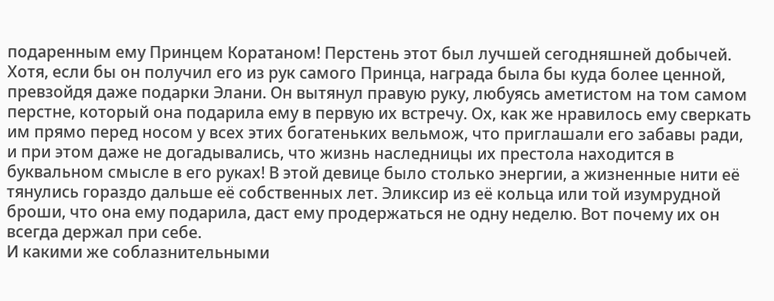подаренным ему Принцем Коратаном! Перстень этот был лучшей сегодняшней добычей. Хотя, если бы он получил его из рук самого Принца, награда была бы куда более ценной, превзойдя даже подарки Элани. Он вытянул правую руку, любуясь аметистом на том самом перстне, который она подарила ему в первую их встречу. Ох, как же нравилось ему сверкать им прямо перед носом у всех этих богатеньких вельмож, что приглашали его забавы ради, и при этом даже не догадывались, что жизнь наследницы их престола находится в буквальном смысле в его руках! В этой девице было столько энергии, а жизненные нити её тянулись гораздо дальше её собственных лет. Эликсир из её кольца или той изумрудной броши, что она ему подарила, даст ему продержаться не одну неделю. Вот почему их он всегда держал при себе.
И какими же соблазнительными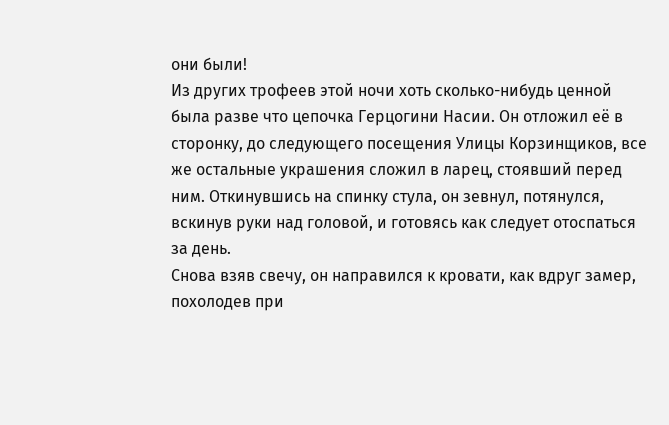они были!
Из других трофеев этой ночи хоть сколько-нибудь ценной была разве что цепочка Герцогини Насии. Он отложил её в сторонку, до следующего посещения Улицы Корзинщиков, все же остальные украшения сложил в ларец, стоявший перед ним. Откинувшись на спинку стула, он зевнул, потянулся, вскинув руки над головой, и готовясь как следует отоспаться за день.
Снова взяв свечу, он направился к кровати, как вдруг замер, похолодев при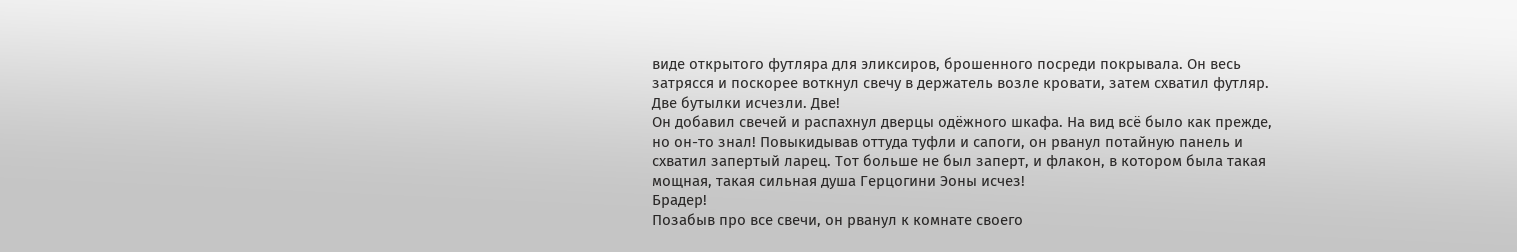виде открытого футляра для эликсиров, брошенного посреди покрывала. Он весь затрясся и поскорее воткнул свечу в держатель возле кровати, затем схватил футляр. Две бутылки исчезли. Две!
Он добавил свечей и распахнул дверцы одёжного шкафа. На вид всё было как прежде, но он-то знал! Повыкидывав оттуда туфли и сапоги, он рванул потайную панель и схватил запертый ларец. Тот больше не был заперт, и флакон, в котором была такая мощная, такая сильная душа Герцогини Эоны исчез!
Брадер!
Позабыв про все свечи, он рванул к комнате своего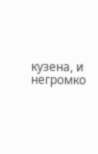кузена, и негромко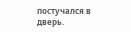постучался в дверь.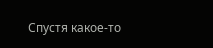Спустя какое-то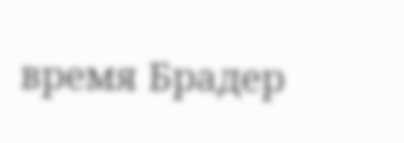время Брадер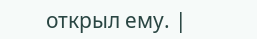открыл ему. |